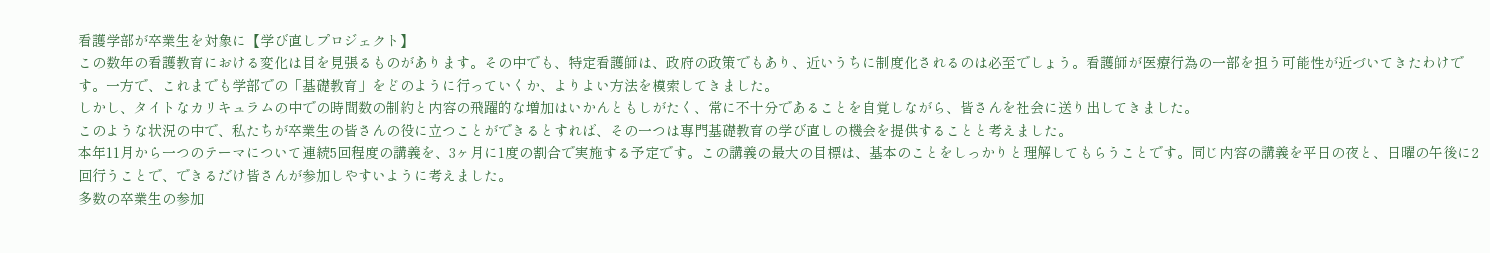看護学部が卒業生を対象に【学び直しプロジェクト】
この数年の看護教育における変化は目を見張るものがあります。その中でも、特定看護師は、政府の政策でもあり、近いうちに制度化されるのは必至でしょう。看護師が医療行為の一部を担う可能性が近づいてきたわけです。一方で、これまでも学部での「基礎教育」をどのように行っていくか、よりよい方法を模索してきました。
しかし、タイトなカリキュラムの中での時間数の制約と内容の飛躍的な増加はいかんともしがたく、常に不十分であることを自覚しながら、皆さんを社会に送り出してきました。
このような状況の中で、私たちが卒業生の皆さんの役に立つことができるとすれば、その一つは専門基礎教育の学び直しの機会を提供することと考えました。
本年11月から一つのテーマについて連続5回程度の講義を、3ヶ月に1度の割合で実施する予定です。この講義の最大の目標は、基本のことをしっかりと理解してもらうことです。同じ内容の講義を平日の夜と、日曜の午後に2回行うことで、できるだけ皆さんが参加しやすいように考えました。
多数の卒業生の参加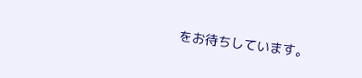をお待ちしています。